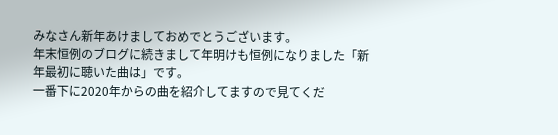みなさん新年あけましておめでとうございます。
年末恒例のブログに続きまして年明けも恒例になりました「新年最初に聴いた曲は」です。
一番下に2020年からの曲を紹介してますので見てくだ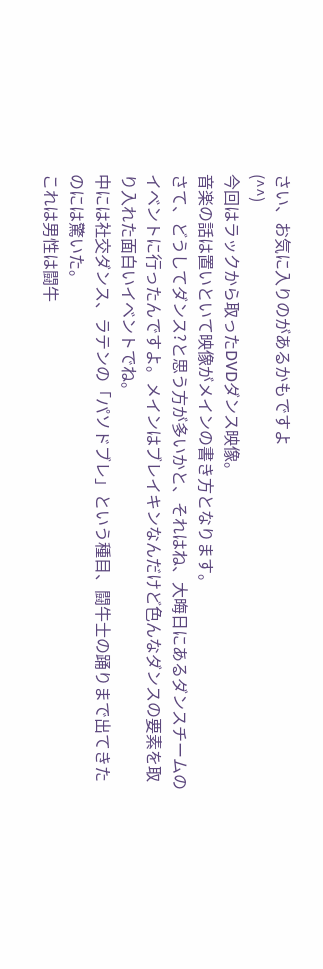さい、お気に入りのがあるかもですよ
(^^)
今回はラックから取ったDVDダンス映像。
音楽の話は置いといて映像がメインの書き方となります。
さて、どうしてダンス?と思う方が多いかと、それはね、大晦日にあるダンスチームのイベントに行ったんですよ。メインはブレイキンなんだけど色んなダンスの要素を取り入れた面白いイベントでね。
中には社交ダンス、ラテンの「パソドブレ」という種目、闘牛士の踊りまで出てきたのには驚いた。
これは男性は闘牛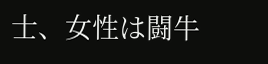士、女性は闘牛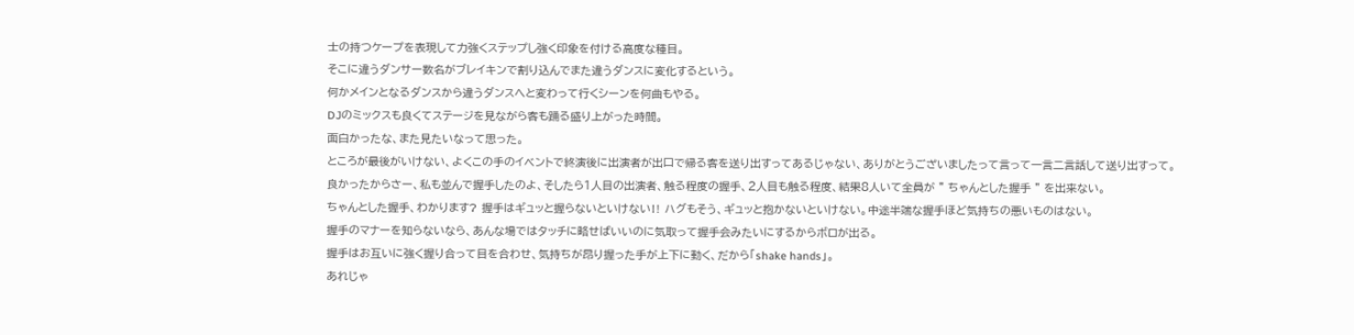士の持つケープを表現して力強くステップし強く印象を付ける高度な種目。
そこに違うダンサー数名がブレイキンで割り込んでまた違うダンスに変化するという。
何かメインとなるダンスから違うダンスへと変わって行くシーンを何曲もやる。
DJのミックスも良くてステージを見ながら客も踊る盛り上がった時間。
面白かったな、また見たいなって思った。
ところが最後がいけない、よくこの手のイベントで終演後に出演者が出口で帰る客を送り出すってあるじゃない、ありがとうございましたって言って一言二言話して送り出すって。
良かったからさー、私も並んで握手したのよ、そしたら1人目の出演者、触る程度の握手、2人目も触る程度、結果8人いて全員が " ちゃんとした握手 " を出来ない。
ちゃんとした握手、わかります? 握手はギュッと握らないといけない‼ ハグもそう、ギュッと抱かないといけない。中途半端な握手ほど気持ちの悪いものはない。
握手のマナーを知らないなら、あんな場ではタッチに略せばいいのに気取って握手会みたいにするからボロが出る。
握手はお互いに強く握り合って目を合わせ、気持ちが昂り握った手が上下に動く、だから「shake hands」。
あれじゃ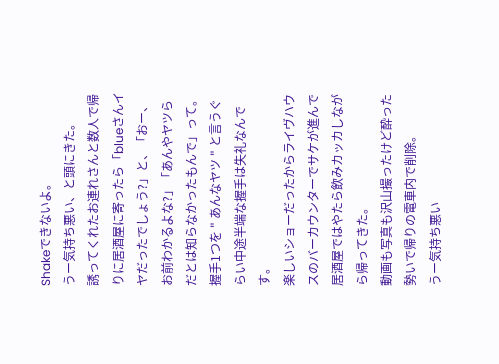Shakeできないよ。
うー気持ち悪い、と頭にきた。
誘ってくれたお連れさんと数人で帰りに居酒屋に寄ったら「blueさんイヤだったでしょう?」と、「おー、お前わかるよな?」「あんやヤツらだとは知らなかったもんで」って。
握手1つを " あんなヤツ " と言うぐらい中途半端な握手は失礼なんです。
楽しいショーだったからライヴハウスのバーカウンターでサケが進んで居酒屋ではやたら飲みカッカしながら帰ってきた。
動画も写真も沢山撮ったけど酔った勢いで帰りの電車内で削除。
うー気持ち悪い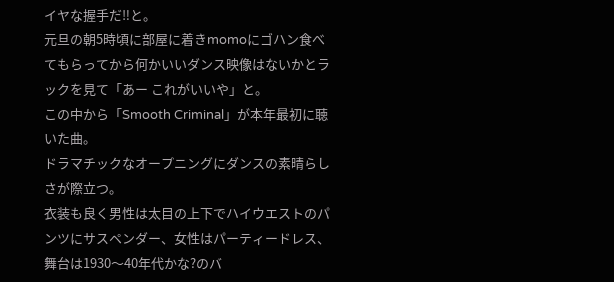イヤな握手だ‼と。
元旦の朝5時頃に部屋に着きmomoにゴハン食べてもらってから何かいいダンス映像はないかとラックを見て「あー これがいいや」と。
この中から「Smooth Criminal」が本年最初に聴いた曲。
ドラマチックなオープニングにダンスの素晴らしさが際立つ。
衣装も良く男性は太目の上下でハイウエストのパンツにサスペンダー、女性はパーティードレス、舞台は1930〜40年代かな?のバ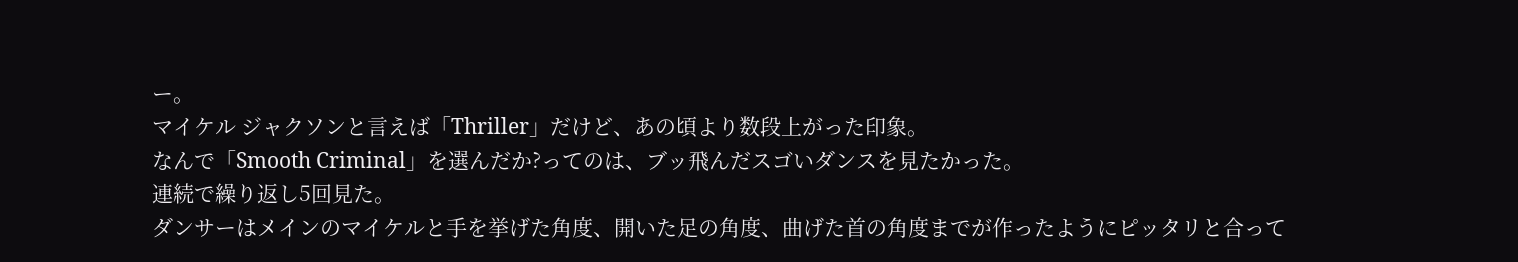ー。
マイケル ジャクソンと言えば「Thriller」だけど、あの頃より数段上がった印象。
なんで「Smooth Criminal」を選んだか?ってのは、ブッ飛んだスゴいダンスを見たかった。
連続で繰り返し5回見た。
ダンサーはメインのマイケルと手を挙げた角度、開いた足の角度、曲げた首の角度までが作ったようにピッタリと合って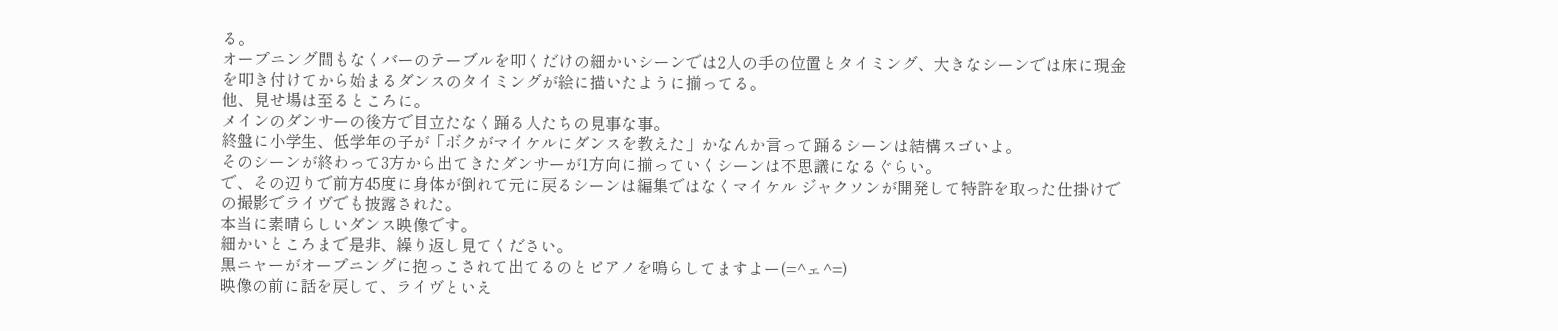る。
オープニング間もなくバーのテーブルを叩くだけの細かいシーンでは2人の手の位置とタイミング、大きなシーンでは床に現金を叩き付けてから始まるダンスのタイミングが絵に描いたように揃ってる。
他、見せ場は至るところに。
メインのダンサーの後方で目立たなく踊る人たちの見事な事。
終盤に小学生、低学年の子が「ボクがマイケルにダンスを教えた」かなんか言って踊るシーンは結構スゴいよ。
そのシーンが終わって3方から出てきたダンサーが1方向に揃っていくシーンは不思議になるぐらい。
で、その辺りで前方45度に身体が倒れて元に戻るシーンは編集ではなくマイケル ジャクソンが開発して特許を取った仕掛けでの撮影でライヴでも披露された。
本当に素晴らしいダンス映像です。
細かいところまで是非、繰り返し見てください。
黒ニャーがオープニングに抱っこされて出てるのとピアノを鳴らしてますよー(=^ェ^=)
映像の前に話を戻して、ライヴといえ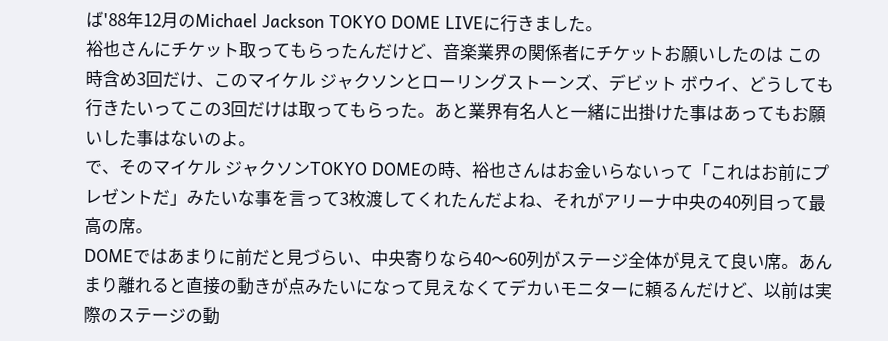ば'88年12月のMichael Jackson TOKYO DOME LIVEに行きました。
裕也さんにチケット取ってもらったんだけど、音楽業界の関係者にチケットお願いしたのは この時含め3回だけ、このマイケル ジャクソンとローリングストーンズ、デビット ボウイ、どうしても行きたいってこの3回だけは取ってもらった。あと業界有名人と一緒に出掛けた事はあってもお願いした事はないのよ。
で、そのマイケル ジャクソンTOKYO DOMEの時、裕也さんはお金いらないって「これはお前にプレゼントだ」みたいな事を言って3枚渡してくれたんだよね、それがアリーナ中央の40列目って最高の席。
DOMEではあまりに前だと見づらい、中央寄りなら40〜60列がステージ全体が見えて良い席。あんまり離れると直接の動きが点みたいになって見えなくてデカいモニターに頼るんだけど、以前は実際のステージの動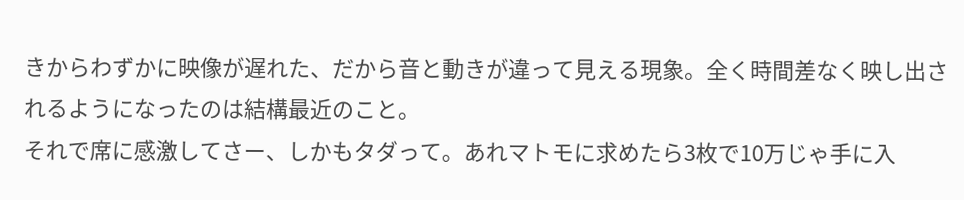きからわずかに映像が遅れた、だから音と動きが違って見える現象。全く時間差なく映し出されるようになったのは結構最近のこと。
それで席に感激してさー、しかもタダって。あれマトモに求めたら3枚で10万じゃ手に入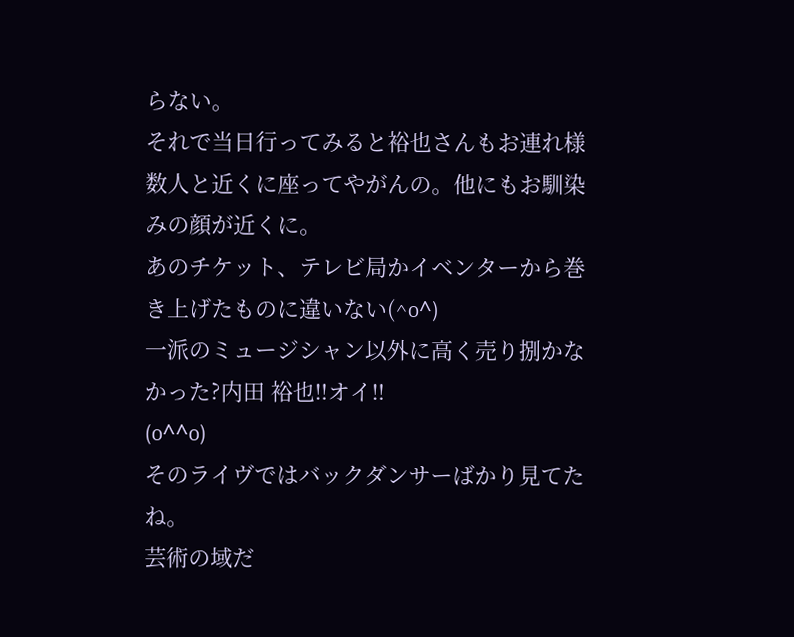らない。
それで当日行ってみると裕也さんもお連れ様数人と近くに座ってやがんの。他にもお馴染みの顔が近くに。
あのチケット、テレビ局かイベンターから巻き上げたものに違いない(^o^)
一派のミュージシャン以外に高く売り捌かなかった?内田 裕也‼オイ‼
(o^^o)
そのライヴではバックダンサーばかり見てたね。
芸術の域だ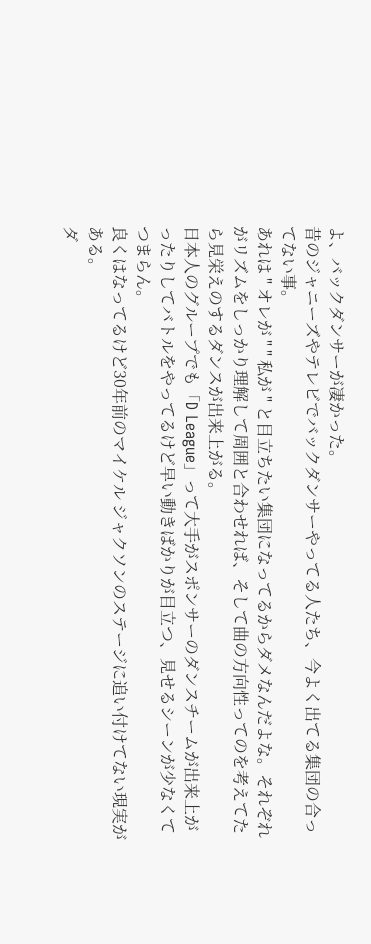よ、バックダンサーが凄かった。
昔のジャニーズやテレビでバックダンサーやってる人たち、今よく出てる集団の合ってない事。
あれは " オレが " " 私が " と目立ちたい集団になってるからダメなんだよな。それぞれがリズムをしっかり理解して周囲と合わせれば、そして曲の方向性ってのを考えてたら見栄えのするダンスが出来上がる。
日本人のグループでも「D League」って大手がスポンサーのダンスチームが出来上がったりしてバトルをやってるけど早い動きばかりが目立つ、見せるシーンが少なくてつまらん。
良くはなってるけど30年前のマイケル ジャクソンのステージに追い付けてない現実がある。
ダ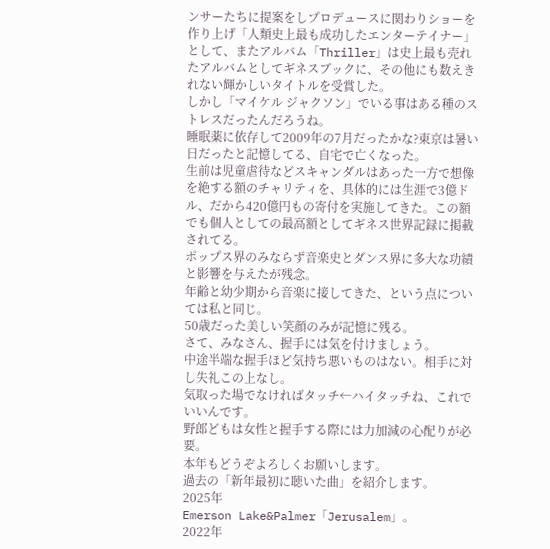ンサーたちに提案をしプロデュースに関わりショーを作り上げ「人類史上最も成功したエンターテイナー」として、またアルバム「Thriller」は史上最も売れたアルバムとしてギネスブックに、その他にも数えきれない輝かしいタイトルを受賞した。
しかし「マイケル ジャクソン」でいる事はある種のストレスだったんだろうね。
睡眠薬に依存して2009年の7月だったかな?東京は暑い日だったと記憶してる、自宅で亡くなった。
生前は児童虐待などスキャンダルはあった一方で想像を絶する額のチャリティを、具体的には生涯で3億ドル、だから420億円もの寄付を実施してきた。この額でも個人としての最高額としてギネス世界記録に掲載されてる。
ポップス界のみならず音楽史とダンス界に多大な功績と影響を与えたが残念。
年齢と幼少期から音楽に接してきた、という点については私と同じ。
50歳だった美しい笑顔のみが記憶に残る。
さて、みなさん、握手には気を付けましょう。
中途半端な握手ほど気持ち悪いものはない。相手に対し失礼この上なし。
気取った場でなければタッチ←ハイタッチね、これでいいんです。
野郎どもは女性と握手する際には力加減の心配りが必要。
本年もどうぞよろしくお願いします。
過去の「新年最初に聴いた曲」を紹介します。
2025年
Emerson Lake&Palmer「Jerusalem」。
2022年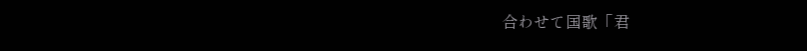合わせて国歌「君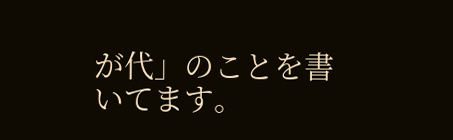が代」のことを書いてます。